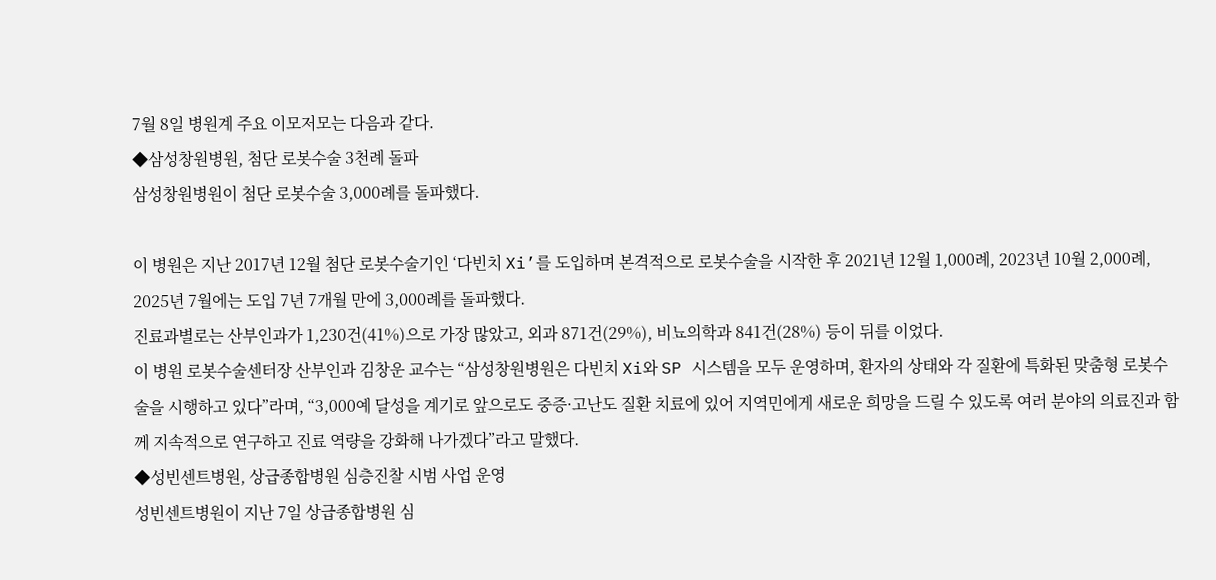7월 8일 병원계 주요 이모저모는 다음과 같다.
◆삼성창원병원, 첨단 로봇수술 3천례 돌파
삼성창원병원이 첨단 로봇수술 3,000례를 돌파했다.

이 병원은 지난 2017년 12월 첨단 로봇수술기인 ‘다빈치 Xi’를 도입하며 본격적으로 로봇수술을 시작한 후 2021년 12월 1,000례, 2023년 10월 2,000례, 2025년 7월에는 도입 7년 7개월 만에 3,000례를 돌파했다.
진료과별로는 산부인과가 1,230건(41%)으로 가장 많았고, 외과 871건(29%), 비뇨의학과 841건(28%) 등이 뒤를 이었다.
이 병원 로봇수술센터장 산부인과 김창운 교수는 “삼성창원병원은 다빈치 Xi와 SP 시스템을 모두 운영하며, 환자의 상태와 각 질환에 특화된 맞춤형 로봇수술을 시행하고 있다”라며, “3,000예 달성을 계기로 앞으로도 중증·고난도 질환 치료에 있어 지역민에게 새로운 희망을 드릴 수 있도록 여러 분야의 의료진과 함께 지속적으로 연구하고 진료 역량을 강화해 나가겠다”라고 말했다.
◆성빈센트병원, 상급종합병원 심층진찰 시범 사업 운영
성빈센트병원이 지난 7일 상급종합병원 심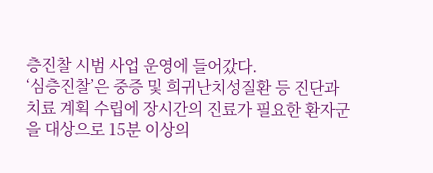층진찰 시범 사업 운영에 들어갔다.
‘심층진찰’은 중증 및 희귀난치성질환 등 진단과 치료 계획 수립에 장시간의 진료가 필요한 환자군을 대상으로 15분 이상의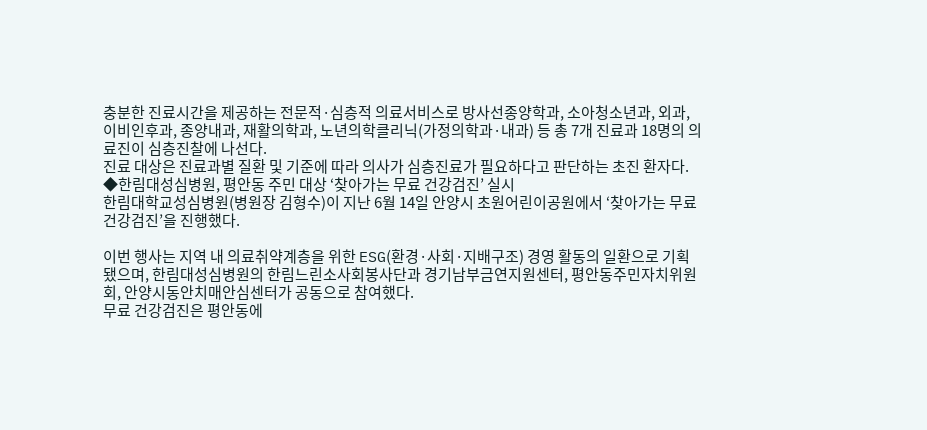충분한 진료시간을 제공하는 전문적·심층적 의료서비스로 방사선종양학과, 소아청소년과, 외과, 이비인후과, 종양내과, 재활의학과, 노년의학클리닉(가정의학과·내과) 등 총 7개 진료과 18명의 의료진이 심층진찰에 나선다.
진료 대상은 진료과별 질환 및 기준에 따라 의사가 심층진료가 필요하다고 판단하는 초진 환자다.
◆한림대성심병원, 평안동 주민 대상 ‘찾아가는 무료 건강검진’ 실시
한림대학교성심병원(병원장 김형수)이 지난 6월 14일 안양시 초원어린이공원에서 ‘찾아가는 무료 건강검진’을 진행했다.

이번 행사는 지역 내 의료취약계층을 위한 ESG(환경·사회·지배구조) 경영 활동의 일환으로 기획됐으며, 한림대성심병원의 한림느린소사회봉사단과 경기남부금연지원센터, 평안동주민자치위원회, 안양시동안치매안심센터가 공동으로 참여했다.
무료 건강검진은 평안동에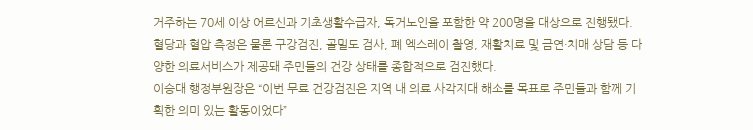거주하는 70세 이상 어르신과 기초생활수급자, 독거노인을 포함한 약 200명을 대상으로 진행됐다.
혈당과 혈압 측정은 물론 구강검진, 골밀도 검사, 폐 엑스레이 촬영, 재활치료 및 금연·치매 상담 등 다양한 의료서비스가 제공돼 주민들의 건강 상태를 종합적으로 검진했다.
이승대 행정부원장은 “이번 무료 건강검진은 지역 내 의료 사각지대 해소를 목표로 주민들과 함께 기획한 의미 있는 활동이었다”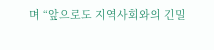며 “앞으로도 지역사회와의 긴밀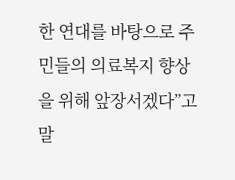한 연대를 바탕으로 주민들의 의료복지 향상을 위해 앞장서겠다”고 말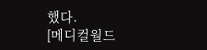했다.
[메디컬월드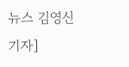뉴스 김영신 기자]